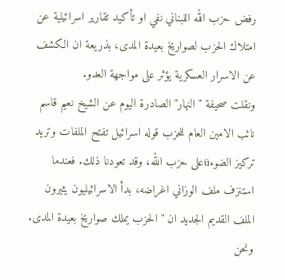رفض حزب الله اللبناني نفي او تأكيد تقارير اسرائيلية عن امتلاك الحزب لصواريخ بعيدة المدى، بذريعة ان الكشف عن الاسرار العسكرية يؤثر على مواجهة العدو.
ونقلت صحيفة "النهار" الصادرة اليوم عن الشيخ نعيم قاسم نائب الامين العام للحزب قوله اسرائيل تفتح الملفات وتريد تركيز الضوءüعلى حزب الله، وقد تعودنا ذلك. فعندما استنزف ملف الوزاني اغراضه، بدأ الاسرائيليون يثيرون الملف القديم الجديد ان "الحزب يملك صواريخ بعيدة المدى. ونحن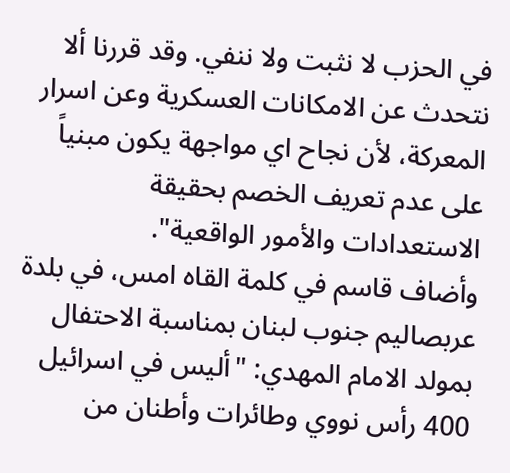في الحزب لا نثبت ولا ننفي. وقد قررنا ألا نتحدث عن الامكانات العسكرية وعن اسرار المعركة، لأن نجاح اي مواجهة يكون مبنياً على عدم تعريف الخصم بحقيقة الاستعدادات والأمور الواقعية".
وأضاف قاسم في كلمة القاه امس، في بلدة عربصاليم جنوب لبنان بمناسبة الاحتفال بمولد الامام المهدي: "أليس في اسرائيل 400 رأس نووي وطائرات وأطنان من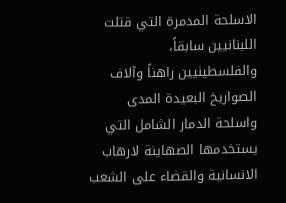الاسلحة المدمرة التي قتلت اللبنانيين سابقاً، والفلسطينيين راهناً وآلاف الصواريخ البعيدة المدى واسلحة الدمار الشامل التي يستخدمها الصهاينة لارهاب الانسانية والقضاء على الشعب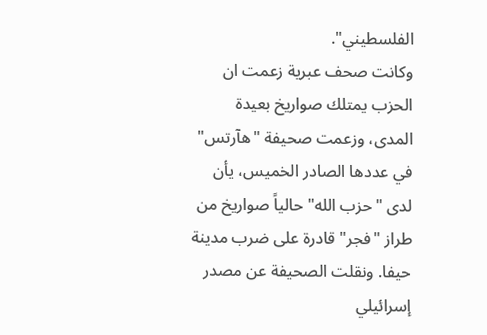الفلسطيني".
وكانت صحف عبرية زعمت ان الحزب يمتلك صواريخ بعيدة المدى، وزعمت صحيفة "هآرتس" في عددها الصادر الخميس، يأن لدى "حزب الله" حالياً صواريخ من طراز "فجر" قادرة على ضرب مدينة حيفا. ونقلت الصحيفة عن مصدر إسرائيلي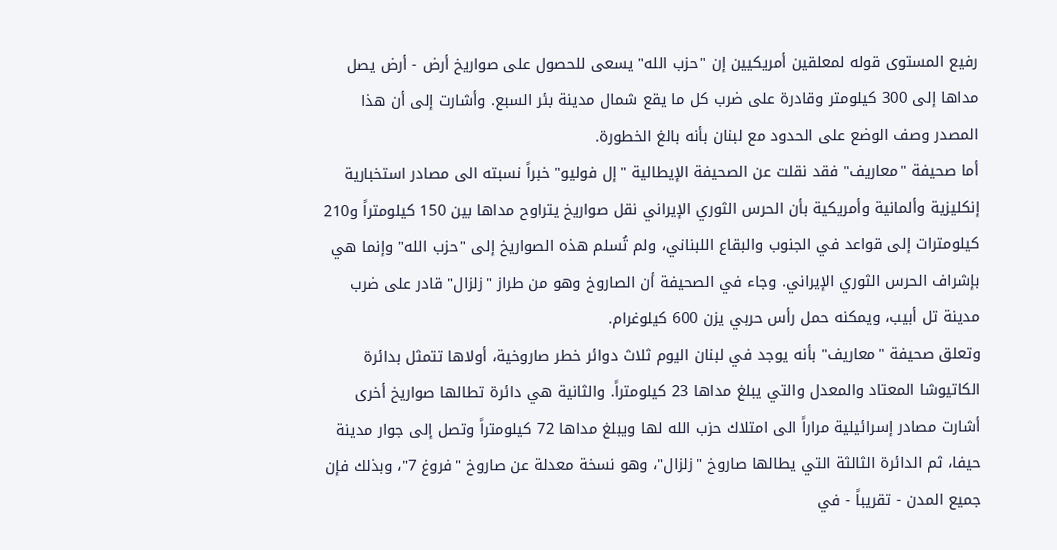رفيع المستوى قوله لمعلقين أمريكيين إن "حزب الله" يسعى للحصول على صواريخ أرض - أرض يصل مداها إلى 300 كيلومتر وقادرة على ضرب كل ما يقع شمال مدينة بئر السبع. وأشارت إلى أن هذا المصدر وصف الوضع على الحدود مع لبنان بأنه بالغ الخطورة.
أما صحيفة "معاريف" فقد نقلت عن الصحيفة الإيطالية "إل فوليو" خبراً نسبته الى مصادر استخبارية إنكليزية وألمانية وأمريكية بأن الحرس الثوري الإيراني نقل صواريخ يتراوح مداها بين 150 كيلومتراً و210 كيلومترات إلى قواعد في الجنوب والبقاع اللبناني، ولم تُسلم هذه الصواريخ إلى "حزب الله" وإنما هي بإشراف الحرس الثوري الإيراني. وجاء في الصحيفة أن الصاروخ وهو من طراز "زلزال" قادر على ضرب مدينة تل أبيب، ويمكنه حمل رأس حربي يزن 600 كيلوغرام.
وتعلق صحيفة "معاريف" بأنه يوجد في لبنان اليوم ثلاث دوائر خطر صاروخية، أولاها تتمثل بدائرة الكاتيوشا المعتاد والمعدل والتي يبلغ مداها 23 كيلومتراً. والثانية هي دائرة تطالها صواريخ أخرى أشارت مصادر إسرائيلية مراراً الى امتلاك حزب الله لها ويبلغ مداها 72 كيلومتراً وتصل إلى جوار مدينة حيفا، ثم الدائرة الثالثة التي يطالها صاروخ "زلزال"، وهو نسخة معدلة عن صاروخ "فروغ 7"، وبذلك فإن جميع المدن - تقريباً - في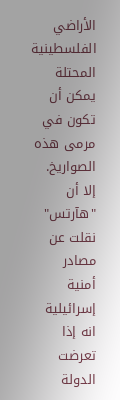الأراضي الفلسطينية المحتلة يمكن أن تكون في مرمى هذه الصواريخ.
إلا أن "هآرتس" نقلت عن مصادر أمنية إسرائيلية انه إذا تعرضت الدولة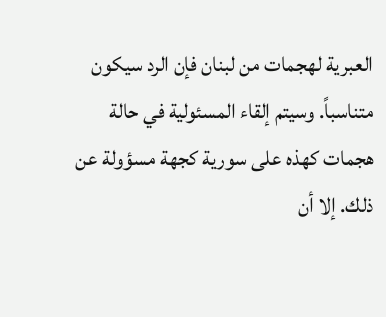العبرية لهجمات من لبنان فإن الرد سيكون متناسباً. وسيتم إلقاء المسئولية في حالة هجمات كهذه على سورية كجهة مسؤولة عن ذلك. إلا أن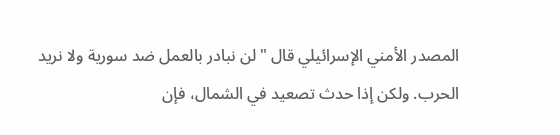المصدر الأمني الإسرائيلي قال "لن نبادر بالعمل ضد سورية ولا نريد الحرب. ولكن إذا حدث تصعيد في الشمال، فإن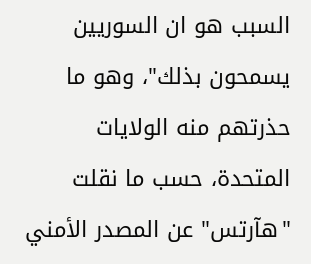السبب هو ان السوريين يسمحون بذلك"، وهو ما حذرتهم منه الولايات المتحدة، حسب ما نقلت "هآرتس" عن المصدر الأمني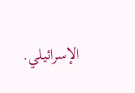الإسرائيلي.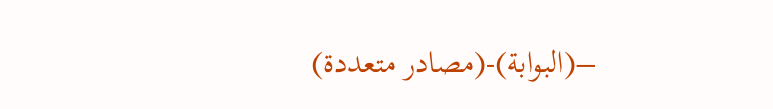–(البوابة)-(مصادر متعددة)